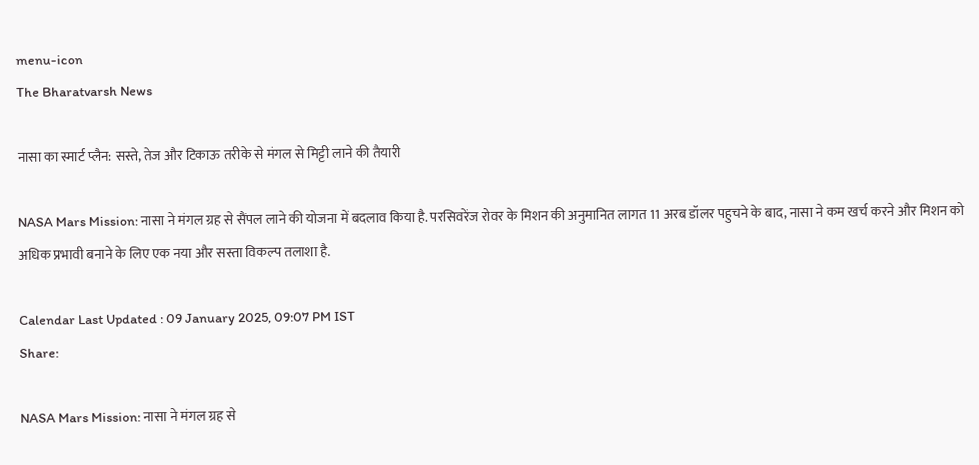menu-icon
The Bharatvarsh News

नासा का स्मार्ट प्लैन: सस्ते, तेज और टिकाऊ तरीके से मंगल से मिट्टी लाने की तैयारी

NASA Mars Mission: नासा ने मंगल ग्रह से सैंपल लाने की योजना में बदलाव किया है. परसिवरेंज रोवर के मिशन की अनुमानित लागत 11 अरब डॉलर पहुचने के बाद, नासा ने कम खर्च करने और मिशन को अधिक प्रभावी बनाने के लिए एक नया और सस्ता विकल्प तलाशा है.

Calendar Last Updated : 09 January 2025, 09:07 PM IST
Share:

NASA Mars Mission: नासा ने मंगल ग्रह से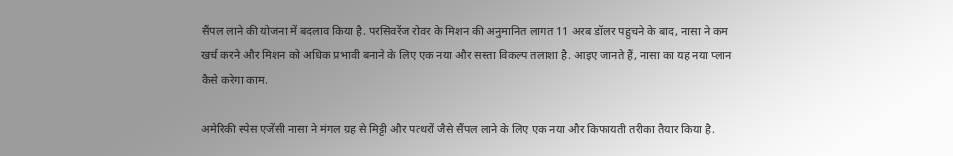सैंपल लाने की योजना में बदलाव किया है. परसिवरेंज रोवर के मिशन की अनुमानित लागत 11 अरब डॉलर पहुचने के बाद, नासा ने कम खर्च करने और मिशन को अधिक प्रभावी बनाने के लिए एक नया और सस्ता विकल्प तलाशा है. आइए जानते हैं, नासा का यह नया प्लान कैसे करेगा काम.

अमेरिकी स्पेस एजेंसी नासा ने मंगल ग्रह से मिट्टी और पत्थरों जैसे सैंपल लाने के लिए एक नया और किफायती तरीका तैयार किया है.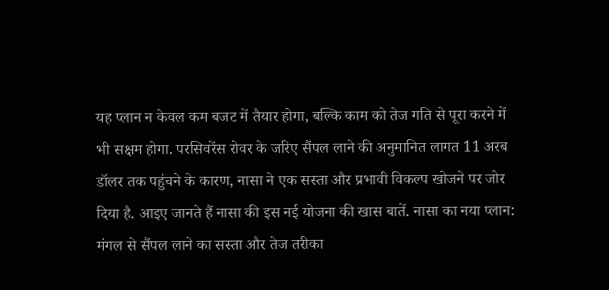यह प्लान न केवल कम बजट में तैयार होगा, बल्कि काम को तेज गति से पूरा करने में भी सक्षम होगा. परसिवरेंस रोवर के जरिए सैंपल लाने की अनुमानित लागत 11 अरब डॉलर तक पहुंचने के कारण, नासा ने एक सस्ता और प्रभावी विकल्प खोजने पर जोर दिया है. आइए जानते हैं नासा की इस नई योजना की खास बातें. नासा का नया प्लान: मंगल से सैंपल लाने का सस्ता और तेज तरीका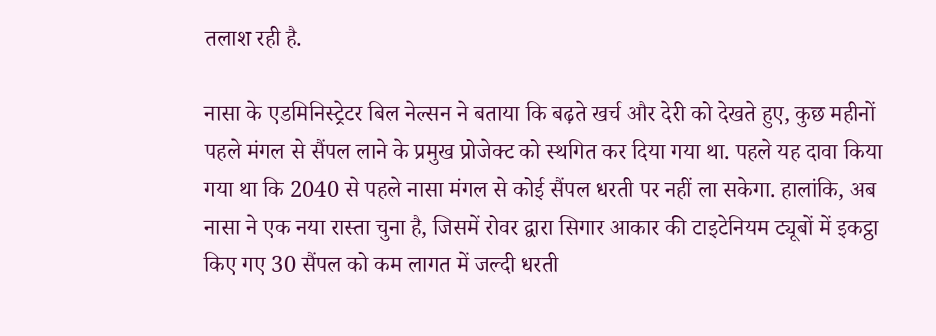तलाश रही है.

नासा के एडमिनिस्ट्रेटर बिल नेल्सन ने बताया कि बढ़ते खर्च और देरी को देखते हुए, कुछ महीनों पहले मंगल से सैंपल लाने के प्रमुख प्रोजेक्ट को स्थगित कर दिया गया था. पहले यह दावा किया गया था कि 2040 से पहले नासा मंगल से कोई सैंपल धरती पर नहीं ला सकेगा. हालांकि, अब नासा ने एक नया रास्ता चुना है, जिसमें रोवर द्वारा सिगार आकार की टाइटेनियम ट्यूबों में इकट्ठा किए गए 30 सैंपल को कम लागत में जल्दी धरती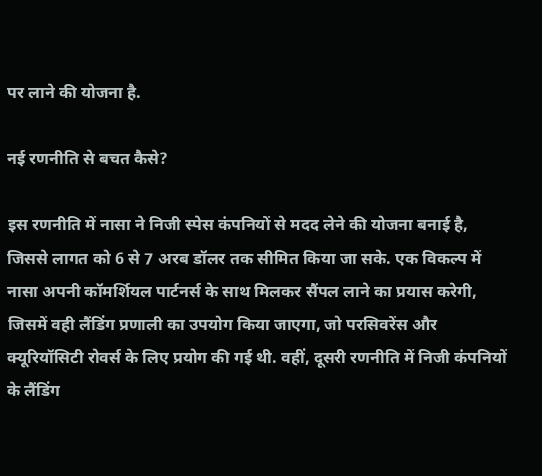पर लाने की योजना है.

नई रणनीति से बचत कैसे?

इस रणनीति में नासा ने निजी स्पेस कंपनियों से मदद लेने की योजना बनाई है, जिससे लागत को 6 से 7 अरब डॉलर तक सीमित किया जा सके. एक विकल्प में नासा अपनी कॉमर्शियल पार्टनर्स के साथ मिलकर सैंपल लाने का प्रयास करेगी, जिसमें वही लैंडिंग प्रणाली का उपयोग किया जाएगा, जो परसिवरेंस और क्यूरियॉसिटी रोवर्स के लिए प्रयोग की गई थी. वहीं, दूसरी रणनीति में निजी कंपनियों के लैंडिंग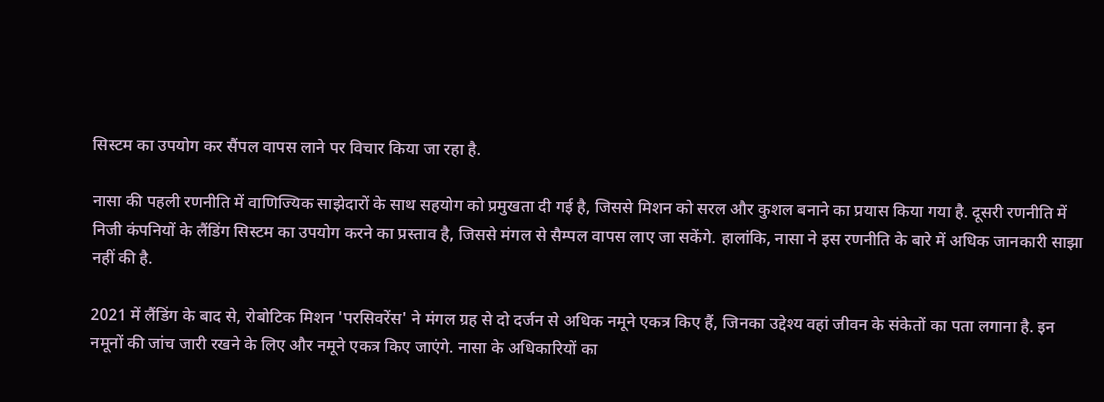सिस्टम का उपयोग कर सैंपल वापस लाने पर विचार किया जा रहा है.

नासा की पहली रणनीति में वाणिज्यिक साझेदारों के साथ सहयोग को प्रमुखता दी गई है, जिससे मिशन को सरल और कुशल बनाने का प्रयास किया गया है. दूसरी रणनीति में निजी कंपनियों के लैंडिंग सिस्टम का उपयोग करने का प्रस्ताव है, जिससे मंगल से सैम्पल वापस लाए जा सकेंगे. हालांकि, नासा ने इस रणनीति के बारे में अधिक जानकारी साझा नहीं की है.

2021 में लैंडिंग के बाद से, रोबोटिक मिशन 'परसिवरेंस' ने मंगल ग्रह से दो दर्जन से अधिक नमूने एकत्र किए हैं, जिनका उद्देश्य वहां जीवन के संकेतों का पता लगाना है. इन नमूनों की जांच जारी रखने के लिए और नमूने एकत्र किए जाएंगे. नासा के अधिकारियों का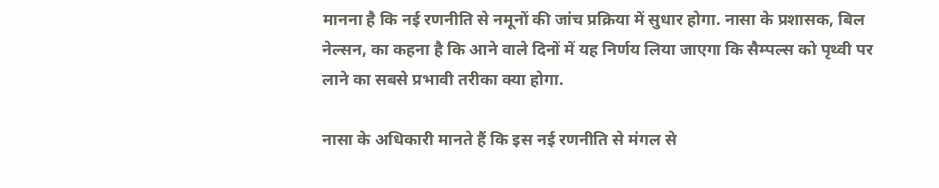मानना है कि नई रणनीति से नमूनों की जांच प्रक्रिया में सुधार होगा. नासा के प्रशासक, बिल नेल्सन, का कहना है कि आने वाले दिनों में यह निर्णय लिया जाएगा कि सैम्पल्स को पृथ्वी पर लाने का सबसे प्रभावी तरीका क्या होगा.

नासा के अधिकारी मानते हैं कि इस नई रणनीति से मंगल से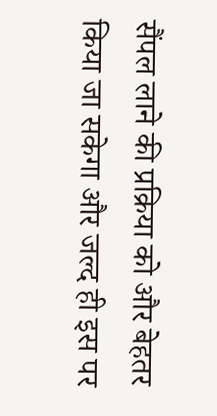सैंपल लाने की प्रक्रिया को और बेहतर किया जा सकेगा और जल्द ही इस पर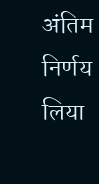अंतिम निर्णय लिया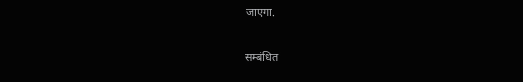जाएगा.

सम्बंधित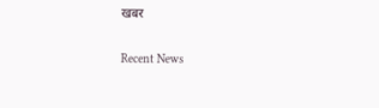खबर

Recent News